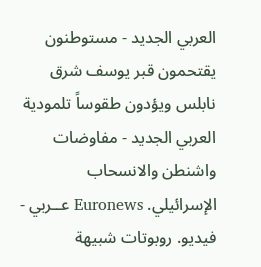العربي الجديد - مستوطنون يقتحمون قبر يوسف شرق نابلس ويؤدون طقوساً تلمودية العربي الجديد - مفاوضات واشنطن والانسحاب الإسرائيلي. Euronews عــربي - فيديو. روبوتات شبيهة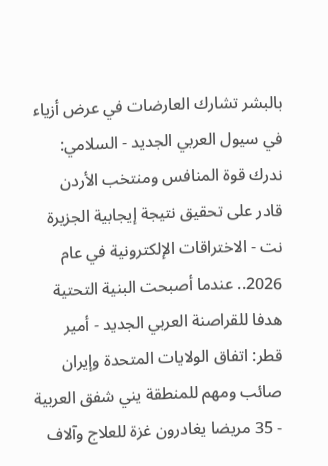بالبشر تشارك العارضات في عرض أزياء في سيول العربي الجديد - السلامي: ندرك قوة المنافس ومنتخب الأردن قادر على تحقيق نتيجة إيجابية الجزيرة نت - الاختراقات الإلكترونية في عام 2026.. عندما أصبحت البنية التحتية هدفا للقراصنة العربي الجديد - أمير قطر: اتفاق الولايات المتحدة وإيران صائب ومهم للمنطقة يني شفق العربية - 35 مريضا يغادرون غزة للعلاج وآلاف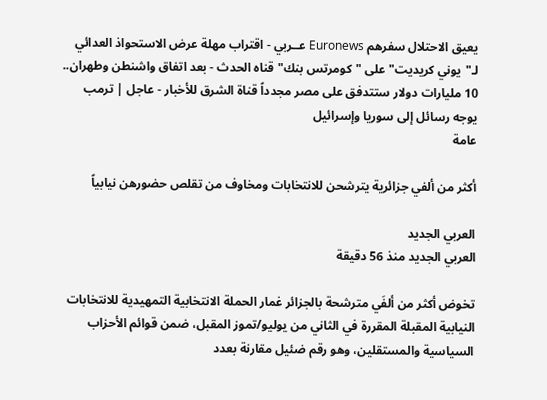يعيق الاحتلال سفرهم Euronews عــربي - اقتراب مهلة عرض الاستحواذ العدائي لـ"يوني كريديت" على "كومرتس بنك" قناه الحدث - بعد اتفاق واشنطن وطهران.. 10 مليارات دولار ستتدفق على مصر مجدداً قناة الشرق للأخبار - عاجل | ترمب يوجه رسائل إلى سوريا وإسرائيل
عامة

أكثر من ألفي جزائرية يترشحن للانتخابات ومخاوف من تقلص حضورهن نيابياً

العربي الجديد
العربي الجديد منذ 56 دقيقة

تخوض أكثر من ألفَي مترشحة بالجزائر غمار الحملة الانتخابية التمهيدية للانتخابات النيابية المقبلة المقررة في الثاني من يوليو/تموز المقبل، ضمن قوائم الأحزاب السياسية والمستقلين، وهو رقم ضئيل مقارنة بعدد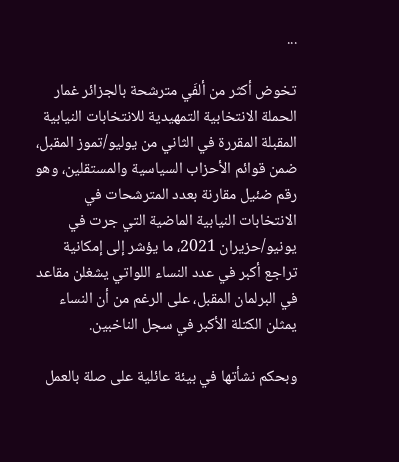...

تخوض أكثر من ألفَي مترشحة بالجزائر غمار الحملة الانتخابية التمهيدية للانتخابات النيابية المقبلة المقررة في الثاني من يوليو/تموز المقبل، ضمن قوائم الأحزاب السياسية والمستقلين، وهو رقم ضئيل مقارنة بعدد المترشحات في الانتخابات النيابية الماضية التي جرت في يونيو/حزيران 2021، ما يؤشر إلى إمكانية تراجع أكبر في عدد النساء اللواتي يشغلن مقاعد في البرلمان المقبل، على الرغم من أن النساء يمثلن الكتلة الأكبر في سجل الناخبين.

وبحكم نشأتها في بيئة عائلية على صلة بالعمل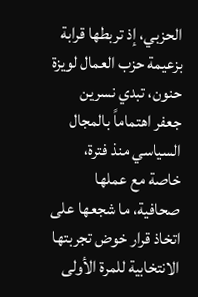الحزبي، إذ تربطها قرابة بزعيمة حزب العمال لويزة حنون، تبدي نسرين جعفر اهتماماً بالمجال السياسي منذ فترة، خاصة مع عملها صحافية، ما شجعها على اتخاذ قرار خوض تجربتها الانتخابية للمرة الأولى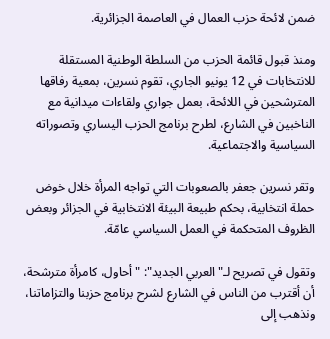ضمن لائحة حزب العمال في العاصمة الجزائرية.

ومنذ قبول قائمة الحزب من السلطة الوطنية المستقلة للانتخابات في 12 يونيو الجاري، تقوم نسرين، بمعية رفاقها المترشحين في اللائحة، بعمل جواري ولقاءات ميدانية مع الناخبين في الشارع، لطرح برنامج الحزب اليساري وتصوراته السياسية والاجتماعية.

وتقر نسرين جعفر بالصعوبات التي تواجه المرأة خلال خوض حملة انتخابية، بحكم طبيعة البيئة الانتخابية في الجزائر وبعض الظروف المتحكمة في العمل السياسي عامّة.

وتقول في تصريح لـ" العربي الجديد": " أحاول، كامرأة مترشحة، أن أقترب من الناس في الشارع لشرح برنامج حزبنا والتزاماتنا، ونذهب إلى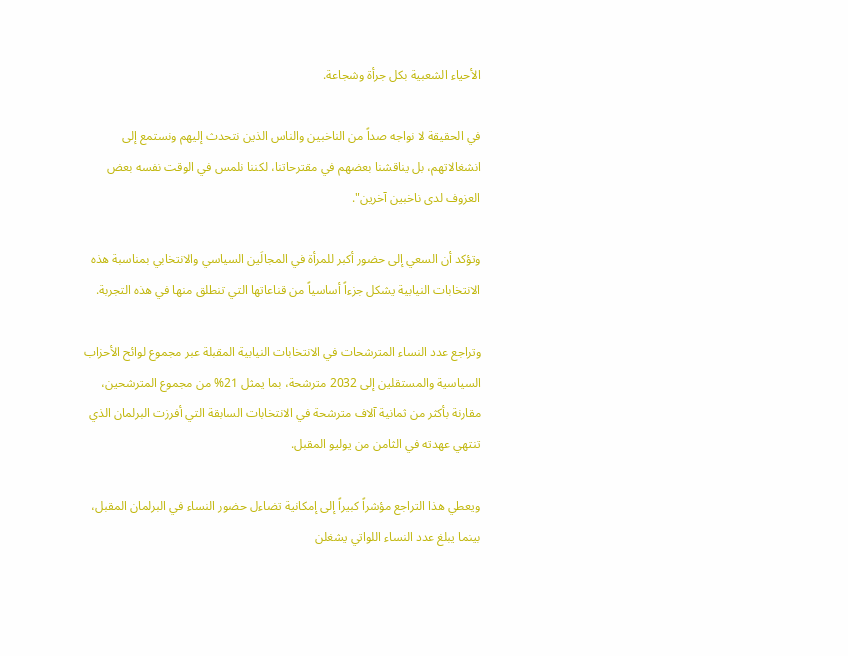الأحياء الشعبية بكل جرأة وشجاعة.

في الحقيقة لا نواجه صداً من الناخبين والناس الذين نتحدث إليهم ونستمع إلى انشغالاتهم، بل يناقشنا بعضهم في مقترحاتنا، لكننا نلمس في الوقت نفسه بعض العزوف لدى ناخبين آخرين".

وتؤكد أن السعي إلى حضور أكبر للمرأة في المجالَين السياسي والانتخابي بمناسبة هذه الانتخابات النيابية يشكل جزءاً أساسياً من قناعاتها التي تنطلق منها في هذه التجربة.

وتراجع عدد النساء المترشحات في الانتخابات النيابية المقبلة عبر مجموع لوائح الأحزاب السياسية والمستقلين إلى 2032 مترشحة، بما يمثل 21% من مجموع المترشحين، مقارنة بأكثر من ثمانية آلاف مترشحة في الانتخابات السابقة التي أفرزت البرلمان الذي تنتهي عهدته في الثامن من يوليو المقبل.

ويعطي هذا التراجع مؤشراً كبيراً إلى إمكانية تضاءل حضور النساء في البرلمان المقبل، بينما يبلغ عدد النساء اللواتي يشغلن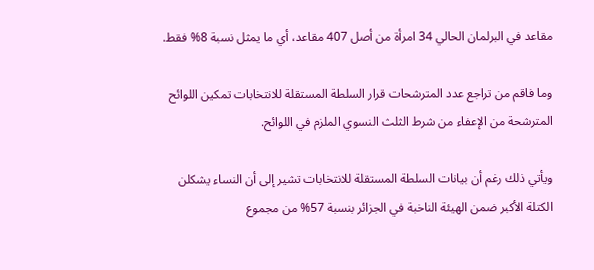مقاعد في البرلمان الحالي 34 امرأة من أصل 407 مقاعد، أي ما يمثل نسبة 8% فقط.

وما فاقم من تراجع عدد المترشحات قرار السلطة المستقلة للانتخابات تمكين اللوائح المترشحة من الإعفاء من شرط الثلث النسوي الملزم في اللوائح.

ويأتي ذلك رغم أن بيانات السلطة المستقلة للانتخابات تشير إلى أن النساء يشكلن الكتلة الأكبر ضمن الهيئة الناخبة في الجزائر بنسبة 57% من مجموع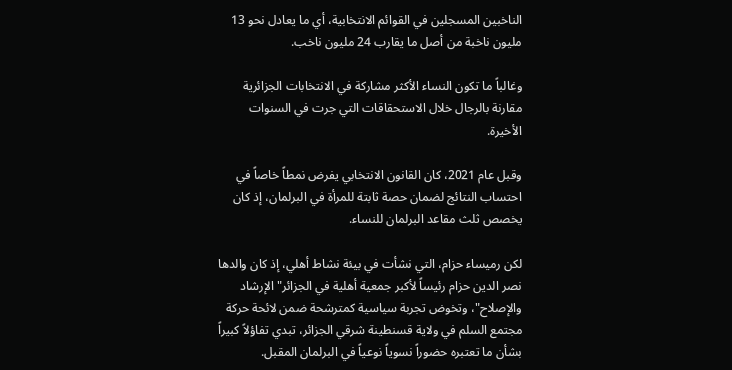الناخبين المسجلين في القوائم الانتخابية، أي ما يعادل نحو 13 مليون ناخبة من أصل ما يقارب 24 مليون ناخب.

وغالباً ما تكون النساء الأكثر مشاركة في الانتخابات الجزائرية مقارنة بالرجال خلال الاستحقاقات التي جرت في السنوات الأخيرة.

وقبل عام 2021، كان القانون الانتخابي يفرض نمطاً خاصاً في احتساب النتائج لضمان حصة ثابتة للمرأة في البرلمان، إذ كان يخصص ثلث مقاعد البرلمان للنساء.

لكن رميساء حزام، التي نشأت في بيئة نشاط أهلي، إذ كان والدها نصر الدين حزام رئيساً لأكبر جمعية أهلية في الجزائر" الإرشاد والإصلاح"، وتخوض تجربة سياسية كمترشحة ضمن لائحة حركة مجتمع السلم في ولاية قسنطينة شرقي الجزائر، تبدي تفاؤلاً كبيراً بشأن ما تعتبره حضوراً نسوياً نوعياً في البرلمان المقبل.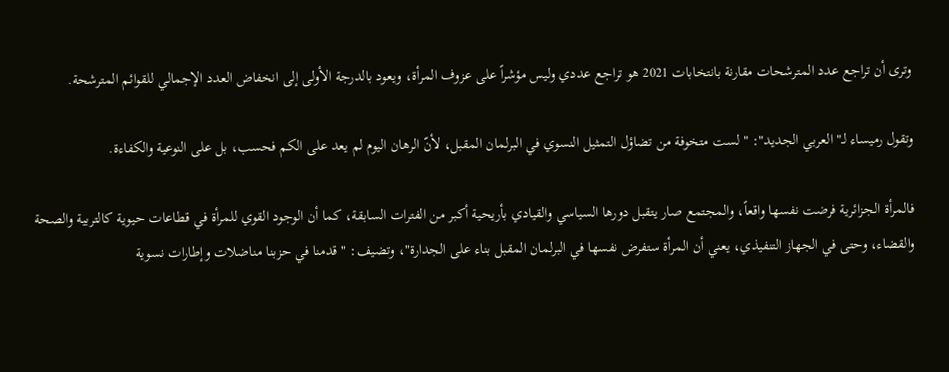وترى أن تراجع عدد المترشحات مقارنة بانتخابات 2021 هو تراجع عددي وليس مؤشراً على عزوف المرأة، ويعود بالدرجة الأولى إلى انخفاض العدد الإجمالي للقوائم المترشحة.

وتقول رميساء لـ" العربي الجديد": " لست متخوفة من تضاؤل التمثيل النسوي في البرلمان المقبل، لأنّ الرهان اليوم لم يعد على الكم فحسب، بل على النوعية والكفاءة.

فالمرأة الجزائرية فرضت نفسها واقعاً، والمجتمع صار يتقبل دورها السياسي والقيادي بأريحية أكبر من الفترات السابقة، كما أن الوجود القوي للمرأة في قطاعات حيوية كالتربية والصحة والقضاء، وحتى في الجهاز التنفيذي، يعني أن المرأة ستفرض نفسها في البرلمان المقبل بناء على الجدارة"، وتضيف: " قدمنا في حزبنا مناضلات وإطارات نسوية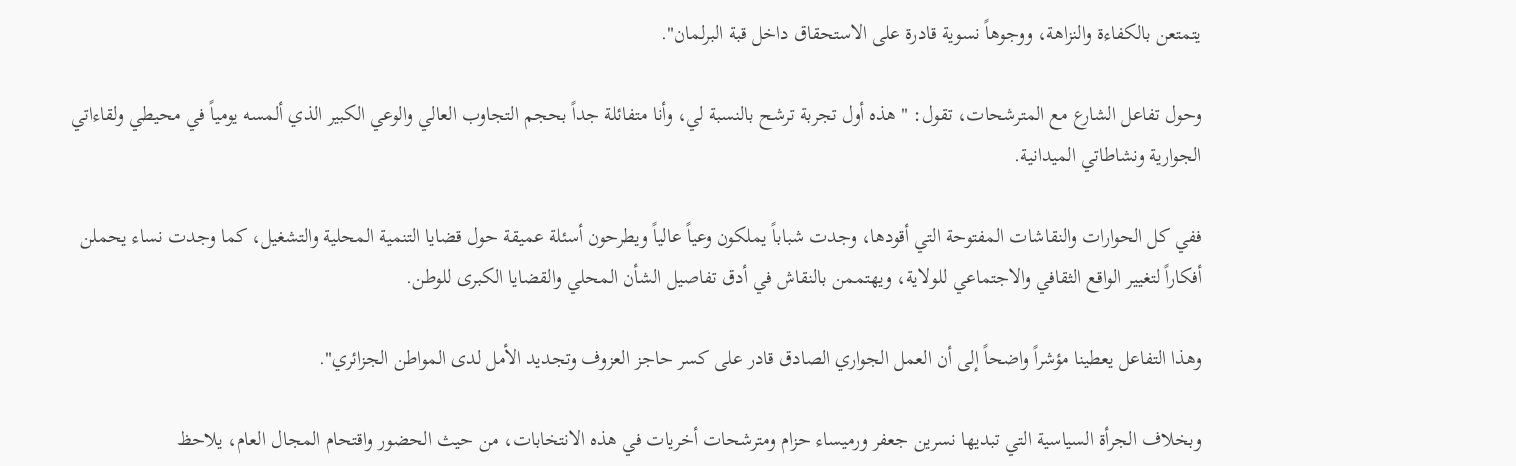يتمتعن بالكفاءة والنزاهة، ووجوهاً نسوية قادرة على الاستحقاق داخل قبة البرلمان".

وحول تفاعل الشارع مع المترشحات، تقول: " هذه أول تجربة ترشح بالنسبة لي، وأنا متفائلة جداً بحجم التجاوب العالي والوعي الكبير الذي ألمسه يومياً في محيطي ولقاءاتي الجوارية ونشاطاتي الميدانية.

ففي كل الحوارات والنقاشات المفتوحة التي أقودها، وجدت شباباً يملكون وعياً عالياً ويطرحون أسئلة عميقة حول قضايا التنمية المحلية والتشغيل، كما وجدت نساء يحملن أفكاراً لتغيير الواقع الثقافي والاجتماعي للولاية، ويهتممن بالنقاش في أدق تفاصيل الشأن المحلي والقضايا الكبرى للوطن.

وهذا التفاعل يعطينا مؤشراً واضحاً إلى أن العمل الجواري الصادق قادر على كسر حاجز العزوف وتجديد الأمل لدى المواطن الجزائري".

وبخلاف الجرأة السياسية التي تبديها نسرين جعفر ورميساء حزام ومترشحات أخريات في هذه الانتخابات، من حيث الحضور واقتحام المجال العام، يلاحظ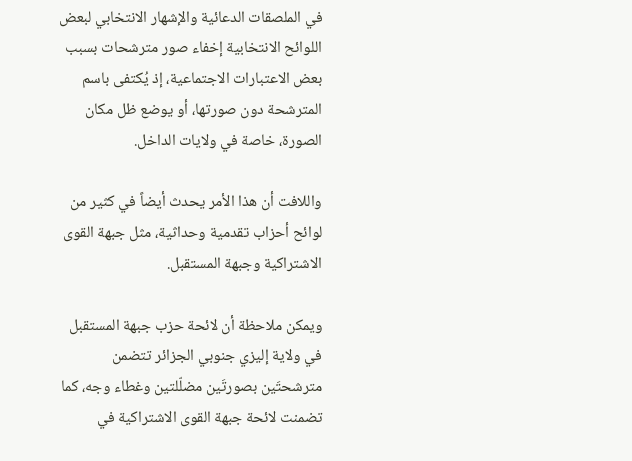في الملصقات الدعائية والإشهار الانتخابي لبعض اللوائح الانتخابية إخفاء صور مترشحات بسبب بعض الاعتبارات الاجتماعية، إذ يُكتفى باسم المترشحة دون صورتها، أو يوضع ظل مكان الصورة، خاصة في ولايات الداخل.

واللافت أن هذا الأمر يحدث أيضاً في كثير من لوائح أحزاب تقدمية وحداثية، مثل جبهة القوى الاشتراكية وجبهة المستقبل.

ويمكن ملاحظة أن لائحة حزب جبهة المستقبل في ولاية إليزي جنوبي الجزائر تتضمن مترشحتَين بصورتَين مضلّلتين وغطاء وجه، كما تضمنت لائحة جبهة القوى الاشتراكية في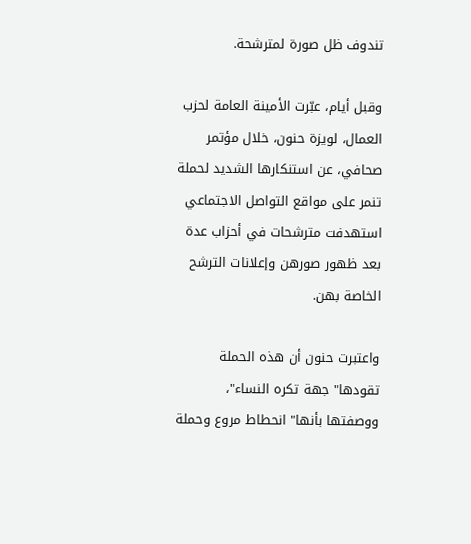تندوف ظل صورة لمترشحة.

وقبل أيام، عبّرت الأمينة العامة لحزب العمال، لويزة حنون، خلال مؤتمر صحافي، عن استنكارها الشديد لحملة تنمر على مواقع التواصل الاجتماعي استهدفت مترشحات في أحزاب عدة بعد ظهور صورهن وإعلانات الترشح الخاصة بهن.

واعتبرت حنون أن هذه الحملة تقودها" جهة تكره النساء"، ووصفتها بأنها" انحطاط مروع وحملة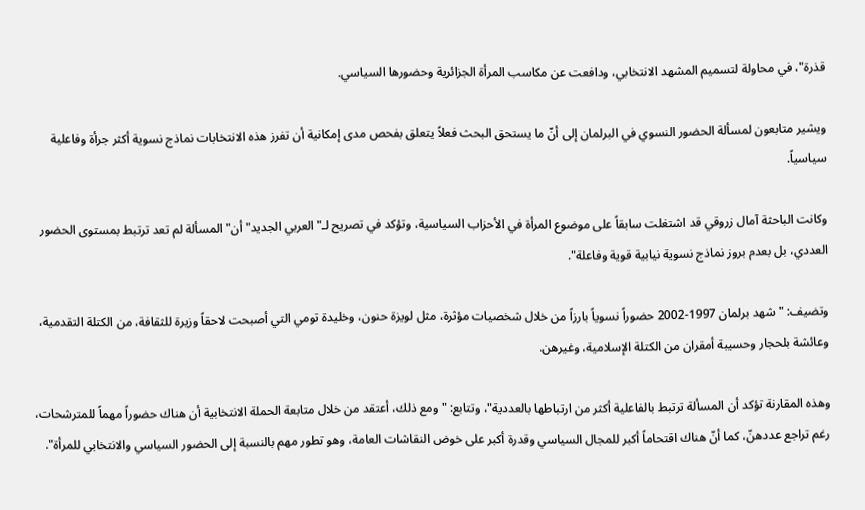قذرة"، في محاولة لتسميم المشهد الانتخابي، ودافعت عن مكاسب المرأة الجزائرية وحضورها السياسي.

ويشير متابعون لمسألة الحضور النسوي في البرلمان إلى أنّ ما يستحق البحث فعلاً يتعلق بفحص مدى إمكانية أن تفرز هذه الانتخابات نماذج نسوية أكثر جرأة وفاعلية سياسياً.

وكانت الباحثة آمال زروقي قد اشتغلت سابقاً على موضوع المرأة في الأحزاب السياسية، وتؤكد في تصريح لـ" العربي الجديد" أن" المسألة لم تعد ترتبط بمستوى الحضور العددي، بل بعدم بروز نماذج نسوية نيابية قوية وفاعلة".

وتضيف: " شهد برلمان 1997-2002 حضوراً نسوياً بارزاً من خلال شخصيات مؤثرة، مثل لويزة حنون، وخليدة تومي التي أصبحت لاحقاً وزيرة للثقافة، من الكتلة التقدمية، وعائشة بلحجار وحسيبة أمقران من الكتلة الإسلامية، وغيرهن.

وهذه المقارنة تؤكد أن المسألة ترتبط بالفاعلية أكثر من ارتباطها بالعددية"، وتتابع: " ومع ذلك، أعتقد من خلال متابعة الحملة الانتخابية أن هناك حضوراً مهماً للمترشحات، رغم تراجع عددهنّ، كما أنّ هناك اقتحاماً أكبر للمجال السياسي وقدرة أكبر على خوض النقاشات العامة، وهو تطور مهم بالنسبة إلى الحضور السياسي والانتخابي للمرأة".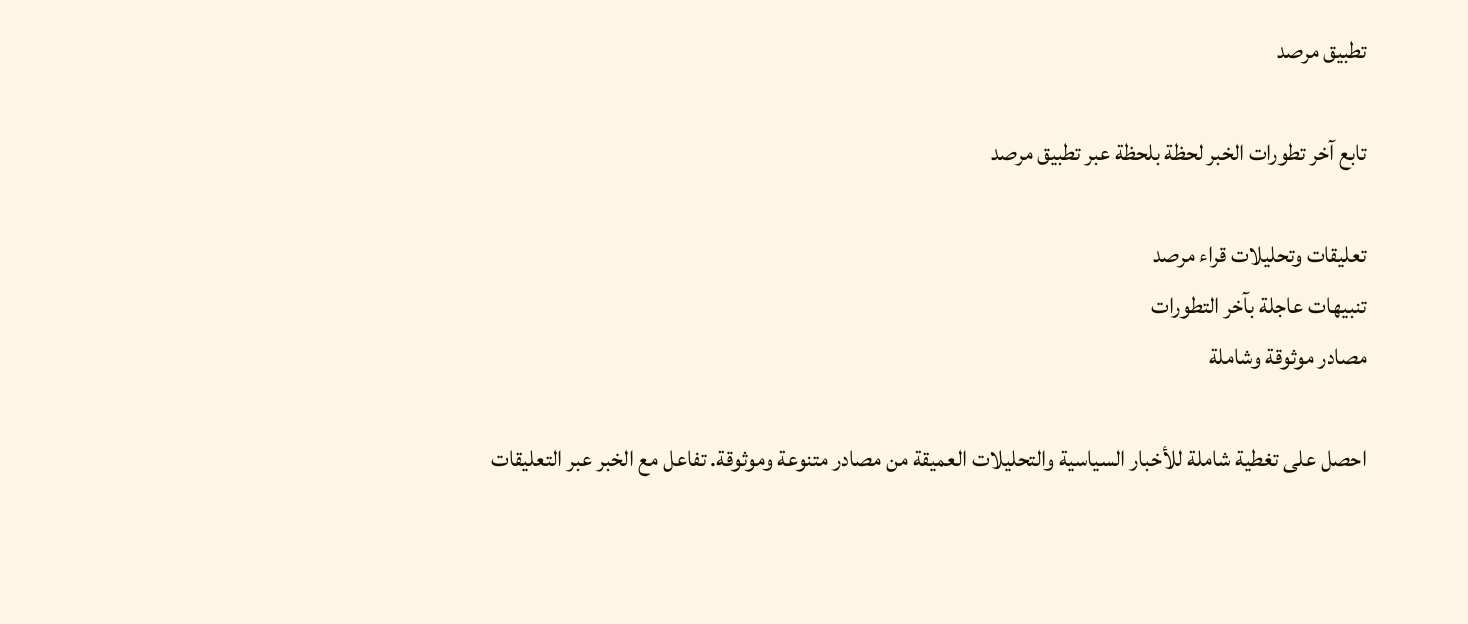تطبيق مرصد

تابع آخر تطورات الخبر لحظة بلحظة عبر تطبيق مرصد

تعليقات وتحليلات قراء مرصد
تنبيهات عاجلة بآخر التطورات
مصادر موثوقة وشاملة

احصل على تغطية شاملة للأخبار السياسية والتحليلات العميقة من مصادر متنوعة وموثوقة. تفاعل مع الخبر عبر التعليقات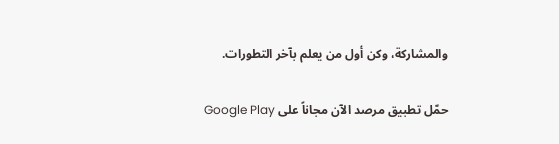والمشاركة، وكن أول من يعلم بآخر التطورات.

حمّل تطبيق مرصد الآن مجاناً على Google Play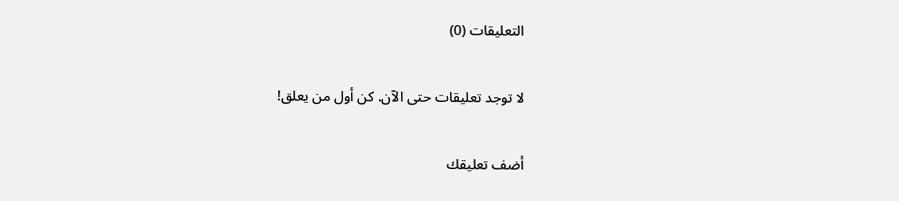التعليقات (0)

لا توجد تعليقات حتى الآن. كن أول من يعلق!

أضف تعليقك